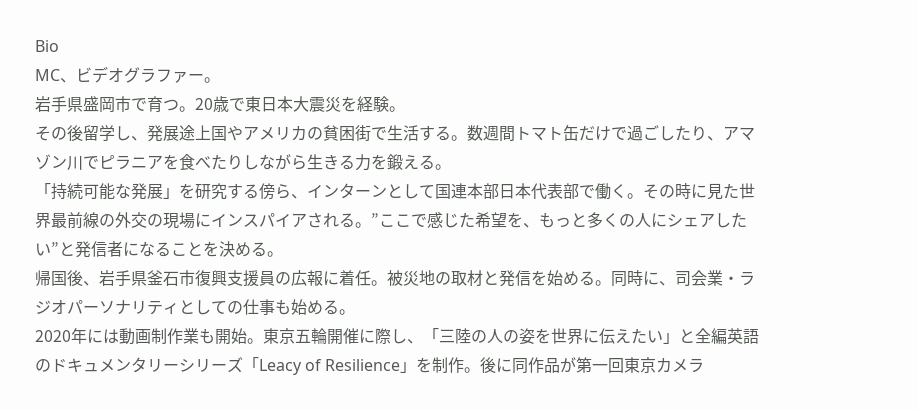Bio
MC、ビデオグラファー。
岩手県盛岡市で育つ。20歳で東日本大震災を経験。
その後留学し、発展途上国やアメリカの貧困街で生活する。数週間トマト缶だけで過ごしたり、アマゾン川でピラニアを食べたりしながら生きる力を鍛える。
「持続可能な発展」を研究する傍ら、インターンとして国連本部日本代表部で働く。その時に見た世界最前線の外交の現場にインスパイアされる。”ここで感じた希望を、もっと多くの人にシェアしたい”と発信者になることを決める。
帰国後、岩手県釜石市復興支援員の広報に着任。被災地の取材と発信を始める。同時に、司会業・ラジオパーソナリティとしての仕事も始める。
2020年には動画制作業も開始。東京五輪開催に際し、「三陸の人の姿を世界に伝えたい」と全編英語のドキュメンタリーシリーズ「Leacy of Resilience」を制作。後に同作品が第一回東京カメラ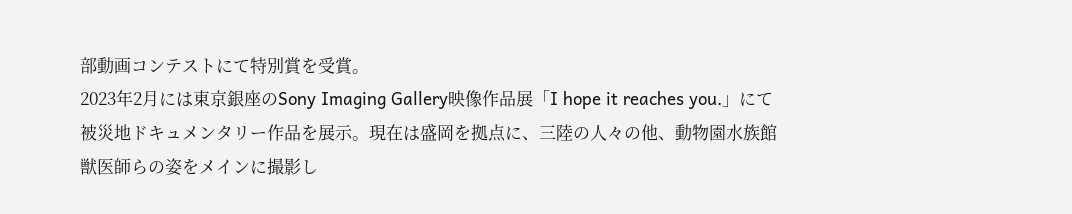部動画コンテストにて特別賞を受賞。
2023年2月には東京銀座のSony Imaging Gallery映像作品展「I hope it reaches you.」にて被災地ドキュメンタリー作品を展示。現在は盛岡を拠点に、三陸の人々の他、動物園水族館獣医師らの姿をメインに撮影し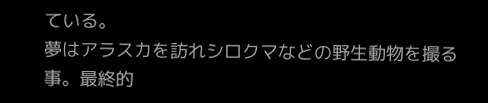ている。
夢はアラスカを訪れシロクマなどの野生動物を撮る事。最終的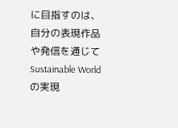に目指すのは、自分の表現作品や発信を通じてSustainable Worldの実現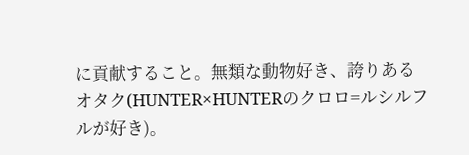に貢献すること。無類な動物好き、誇りあるオタク(HUNTER×HUNTERのクロロ=ルシルフルが好き)。